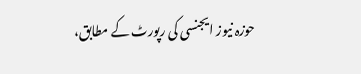حوزہ نیوز ایجنسی کی رپورٹ کے مطابق،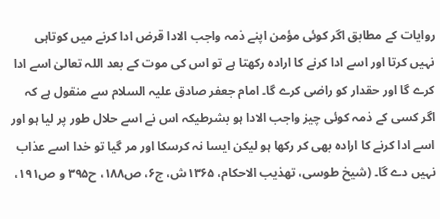روایات کے مطابق اگر کوئی مؤمن اپنے ذمہ واجب الادا قرض ادا کرنے میں کوتاہی نہیں کرتا اور اسے ادا کرنے کا ارادہ رکھتا ہے تو اس کی موت کے بعد اللہ تعالیٰ اسے ادا کرے گا اور حقدار کو راضی کرے گا۔ امام جعفر صادق علیہ السلام سے منقول ہے کہ اگر کسی کے ذمہ کوئی چیز واجب الادا ہو بشرطیکہ اس نے اسے حلال طور پر لیا ہو اور اسے ادا کرنے کا ارادہ بھی کر رکھا ہو لیکن ایسا نہ کرسکا اور مر گیا تو خدا اسے عذاب نہیں دے گا۔ (شیخ طوسی، تهذیب الاحکام، ۱۳۶۵ش، ج۶، ص۱۸۸، ح۳۹۵ و ص۱۹۱،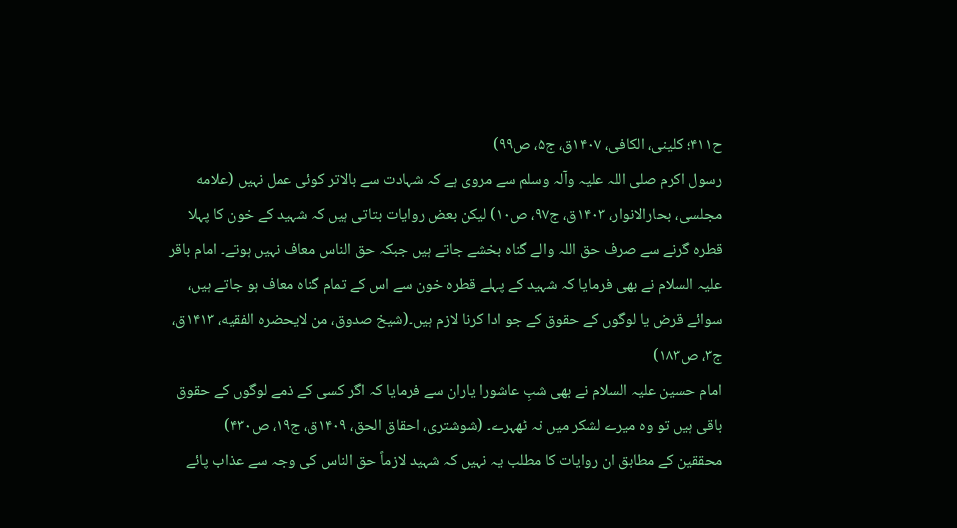ح۴۱۱؛ کلینی، الکافی، ۱۴۰۷ق، ج۵، ص۹۹)
رسول اکرم صلی اللہ علیہ وآلہ وسلم سے مروی ہے کہ شہادت سے بالاتر کوئی عمل نہیں (علامه مجلسی، بحارالانوار، ۱۴۰۳ق، ج۹۷، ص۱۰) لیکن بعض روایات بتاتی ہیں کہ شہید کے خون کا پہلا قطرہ گرنے سے صرف حق اللہ والے گناہ بخشے جاتے ہیں جبکہ حق الناس معاف نہیں ہوتے۔ امام باقر علیہ السلام نے بھی فرمایا کہ شہید کے پہلے قطرہ خون سے اس کے تمام گناہ معاف ہو جاتے ہیں، سوائے قرض یا لوگوں کے حقوق کے جو ادا کرنا لازم ہیں۔(شیخ صدوق، من لایحضره الفقیه، ۱۴۱۳ق، ج۳، ص۱۸۳)
امام حسین علیہ السلام نے بھی شبِ عاشورا یاران سے فرمایا کہ اگر کسی کے ذمے لوگوں کے حقوق باقی ہیں تو وہ میرے لشکر میں نہ ٹھہرے۔ (شوشتری، احقاق الحق، ۱۴۰۹ق، ج۱۹، ص۴۳۰)
محققین کے مطابق ان روایات کا مطلب یہ نہیں کہ شہید لازماً حق الناس کی وجہ سے عذاب پائے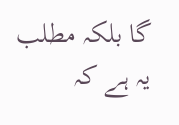گا بلکہ مطلب یہ ہے کہ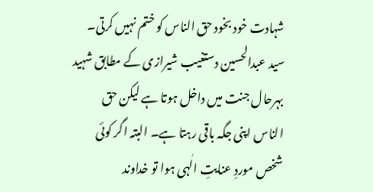شہادت خود بخود حق الناس کو ختم نہیں کرتی۔
سید عبدالحسین دستغیب شیرازی کے مطابق شہید بہرحال جنت میں داخل ہوتا ہے لیکن حق الناس اپنی جگہ باقی رہتا ہے۔ البتہ اگر کوئی شخص موردِ عنایتِ الٰہی ہوا تو خداوند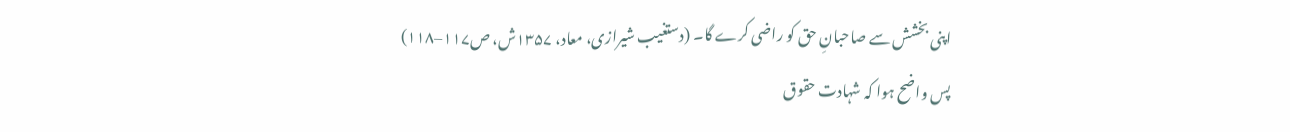اپنی بخشش سے صاحبانِ حق کو راضی کرے گا۔ (دستغیب شیرازی، معاد، ۱۳۵۷ش، ص۱۱۷–۱۱۸)
پس واضح ہوا کہ شہادت حقوق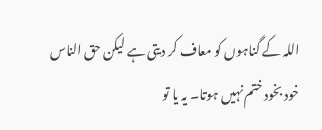اللہ کے گناہوں کو معاف کر دیتی ہے لیکن حق الناس خود بخود ختم نہیں ہوتا۔ یہ یا تو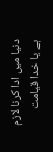دنیا میں ادا کرنا لازم ہے یا خدا قیامت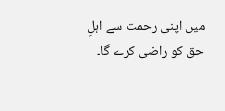میں اپنی رحمت سے اہلِ حق کو راضی کرے گا۔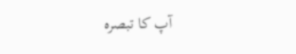آپ کا تبصرہ